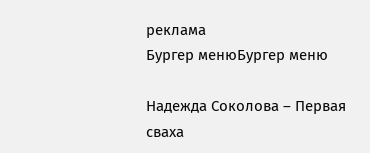реклама
Бургер менюБургер меню

Надежда Соколова – Первая сваха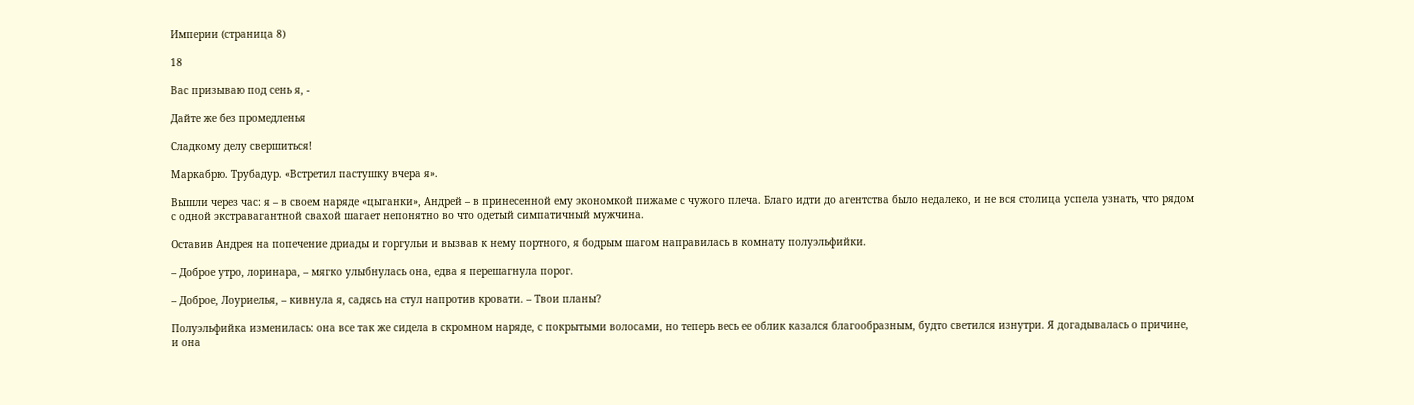Империи (страница 8)

18

Вас призываю под сень я, -

Дайте же без промедленья

Сладкому делу свершиться!

Маркабрю. Трубадур. «Встретил пастушку вчера я».

Вышли через час: я – в своем наряде «цыганки», Андрей – в принесенной ему экономкой пижаме с чужого плеча. Благо идти до агентства было недалеко, и не вся столица успела узнать, что рядом с одной экстравагантной свахой шагает непонятно во что одетый симпатичный мужчина.

Оставив Андрея на попечение дриады и горгульи и вызвав к нему портного, я бодрым шагом направилась в комнату полуэльфийки.

– Доброе утро, лоринара, – мягко улыбнулась она, едва я перешагнула порог.

– Доброе, Лоуриелья, – кивнула я, садясь на стул напротив кровати. – Твои планы?

Полуэльфийка изменилась: она все так же сидела в скромном наряде, с покрытыми волосами, но теперь весь ее облик казался благообразным, будто светился изнутри. Я догадывалась о причине, и она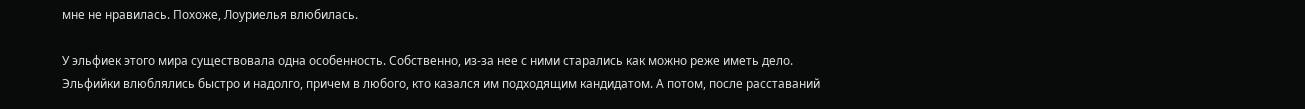мне не нравилась. Похоже, Лоуриелья влюбилась.

У эльфиек этого мира существовала одна особенность. Собственно, из-за нее с ними старались как можно реже иметь дело. Эльфийки влюблялись быстро и надолго, причем в любого, кто казался им подходящим кандидатом. А потом, после расставаний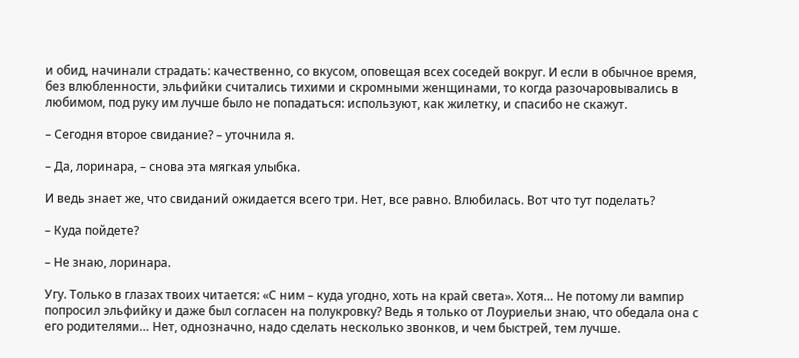и обид, начинали страдать: качественно, со вкусом, оповещая всех соседей вокруг. И если в обычное время, без влюбленности, эльфийки считались тихими и скромными женщинами, то когда разочаровывались в любимом, под руку им лучше было не попадаться: используют, как жилетку, и спасибо не скажут.

– Сегодня второе свидание? – уточнила я.

– Да, лоринара, – снова эта мягкая улыбка.

И ведь знает же, что свиданий ожидается всего три. Нет, все равно. Влюбилась. Вот что тут поделать?

– Куда пойдете?

– Не знаю, лоринара.

Угу. Только в глазах твоих читается: «С ним – куда угодно, хоть на край света». Хотя… Не потому ли вампир попросил эльфийку и даже был согласен на полукровку? Ведь я только от Лоуриельи знаю, что обедала она с его родителями… Нет, однозначно, надо сделать несколько звонков, и чем быстрей, тем лучше.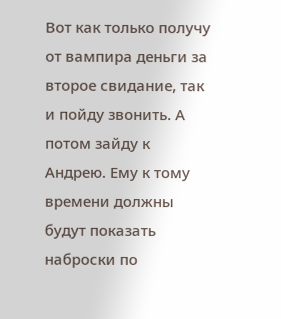Вот как только получу от вампира деньги за второе свидание, так и пойду звонить. А потом зайду к Андрею. Ему к тому времени должны будут показать наброски по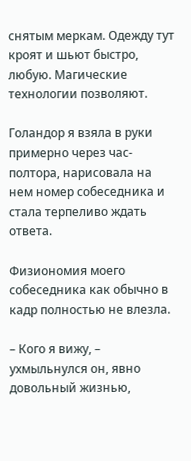снятым меркам. Одежду тут кроят и шьют быстро, любую. Магические технологии позволяют.

Голандор я взяла в руки примерно через час-полтора, нарисовала на нем номер собеседника и стала терпеливо ждать ответа.

Физиономия моего собеседника как обычно в кадр полностью не влезла.

– Кого я вижу, – ухмыльнулся он, явно довольный жизнью,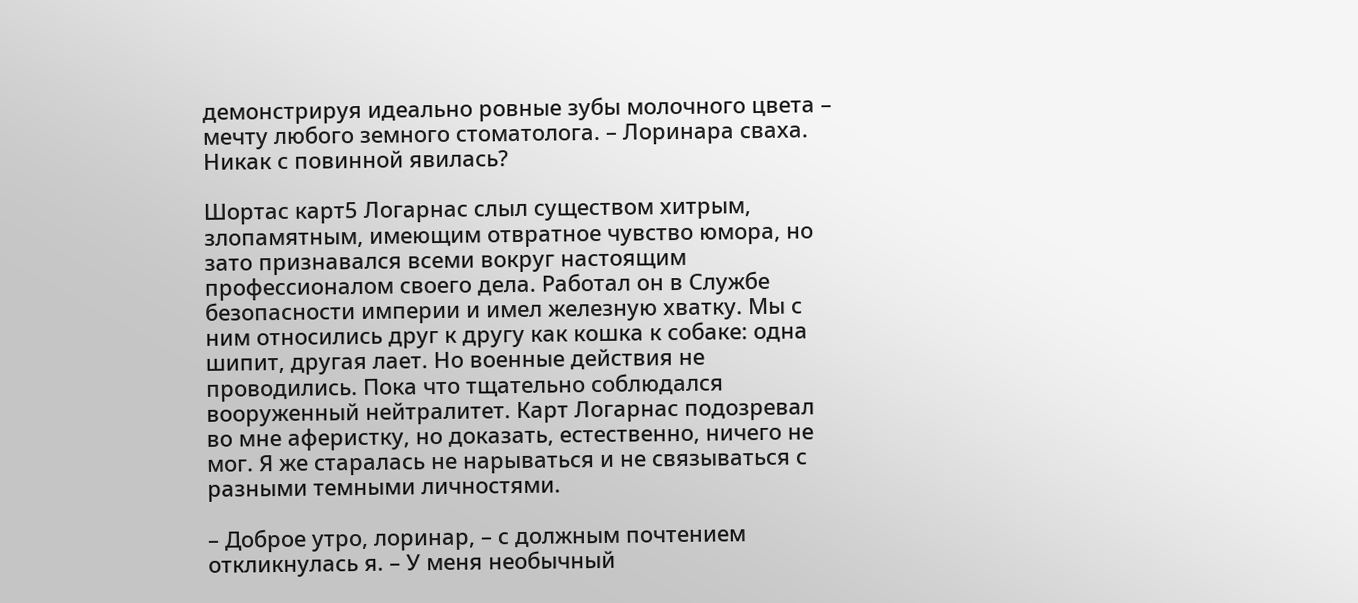демонстрируя идеально ровные зубы молочного цвета – мечту любого земного стоматолога. – Лоринара сваха. Никак с повинной явилась?

Шортас карт5 Логарнас слыл существом хитрым, злопамятным, имеющим отвратное чувство юмора, но зато признавался всеми вокруг настоящим профессионалом своего дела. Работал он в Службе безопасности империи и имел железную хватку. Мы с ним относились друг к другу как кошка к собаке: одна шипит, другая лает. Но военные действия не проводились. Пока что тщательно соблюдался вооруженный нейтралитет. Карт Логарнас подозревал во мне аферистку, но доказать, естественно, ничего не мог. Я же старалась не нарываться и не связываться с разными темными личностями.

– Доброе утро, лоринар, – с должным почтением откликнулась я. – У меня необычный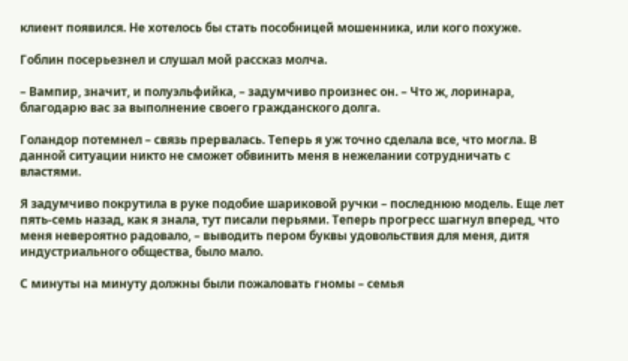клиент появился. Не хотелось бы стать пособницей мошенника, или кого похуже.

Гоблин посерьезнел и слушал мой рассказ молча.

– Вампир, значит, и полуэльфийка, – задумчиво произнес он. – Что ж, лоринара, благодарю вас за выполнение своего гражданского долга.

Голандор потемнел – связь прервалась. Теперь я уж точно сделала все, что могла. В данной ситуации никто не сможет обвинить меня в нежелании сотрудничать с властями.

Я задумчиво покрутила в руке подобие шариковой ручки – последнюю модель. Еще лет пять-семь назад, как я знала, тут писали перьями. Теперь прогресс шагнул вперед, что меня невероятно радовало, – выводить пером буквы удовольствия для меня, дитя индустриального общества, было мало.

С минуты на минуту должны были пожаловать гномы – семья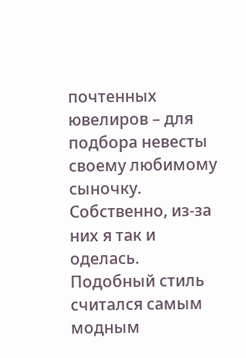почтенных ювелиров – для подбора невесты своему любимому сыночку. Собственно, из-за них я так и оделась. Подобный стиль считался самым модным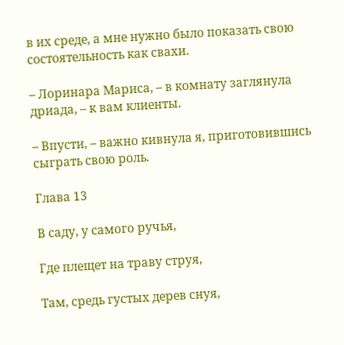в их среде, а мне нужно было показать свою состоятельность как свахи.

– Лоринара Мариса, – в комнату заглянула дриада, – к вам клиенты.

– Впусти, – важно кивнула я, приготовившись сыграть свою роль.

Глава 13

В саду, у самого ручья,

Где плещет на траву струя,

Там, средь густых дерев снуя,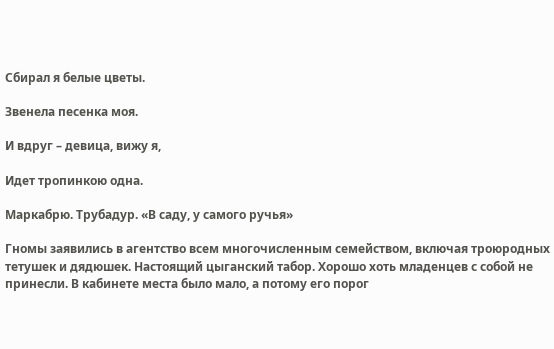Сбирал я белые цветы.

Звенела песенка моя.

И вдруг – девица, вижу я,

Идет тропинкою одна.

Маркабрю. Трубадур. «В саду, у самого ручья»

Гномы заявились в агентство всем многочисленным семейством, включая троюродных тетушек и дядюшек. Настоящий цыганский табор. Хорошо хоть младенцев с собой не принесли. В кабинете места было мало, а потому его порог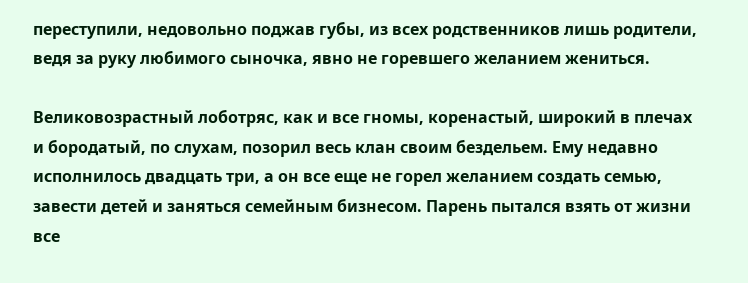переступили, недовольно поджав губы, из всех родственников лишь родители, ведя за руку любимого сыночка, явно не горевшего желанием жениться.

Великовозрастный лоботряс, как и все гномы, коренастый, широкий в плечах и бородатый, по слухам, позорил весь клан своим бездельем. Ему недавно исполнилось двадцать три, а он все еще не горел желанием создать семью, завести детей и заняться семейным бизнесом. Парень пытался взять от жизни все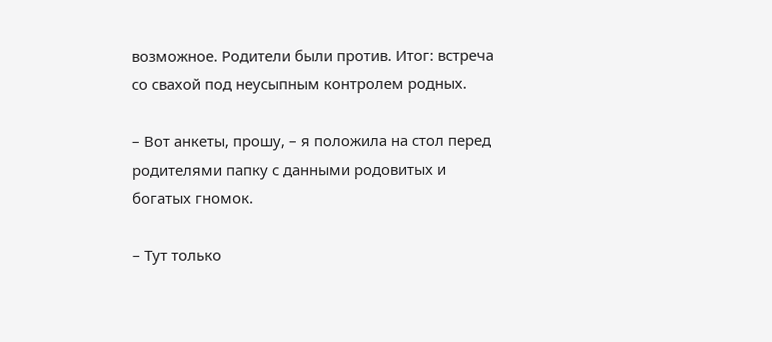возможное. Родители были против. Итог: встреча со свахой под неусыпным контролем родных.

– Вот анкеты, прошу, – я положила на стол перед родителями папку с данными родовитых и богатых гномок.

– Тут только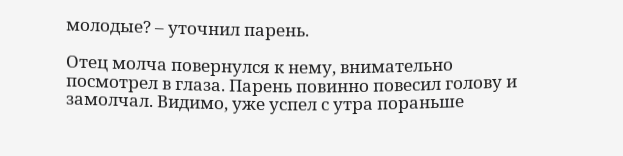молодые? – уточнил парень.

Отец молча повернулся к нему, внимательно посмотрел в глаза. Парень повинно повесил голову и замолчал. Видимо, уже успел с утра пораньше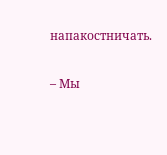напакостничать.

– Мы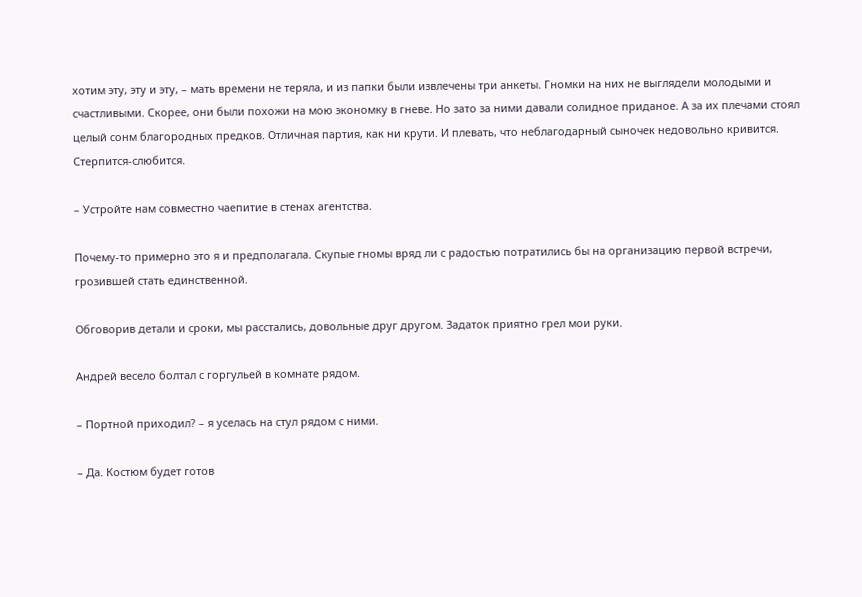хотим эту, эту и эту, – мать времени не теряла, и из папки были извлечены три анкеты. Гномки на них не выглядели молодыми и счастливыми. Скорее, они были похожи на мою экономку в гневе. Но зато за ними давали солидное приданое. А за их плечами стоял целый сонм благородных предков. Отличная партия, как ни крути. И плевать, что неблагодарный сыночек недовольно кривится. Стерпится-слюбится.

– Устройте нам совместно чаепитие в стенах агентства.

Почему-то примерно это я и предполагала. Скупые гномы вряд ли с радостью потратились бы на организацию первой встречи, грозившей стать единственной.

Обговорив детали и сроки, мы расстались, довольные друг другом. Задаток приятно грел мои руки.

Андрей весело болтал с горгульей в комнате рядом.

– Портной приходил? – я уселась на стул рядом с ними.

– Да. Костюм будет готов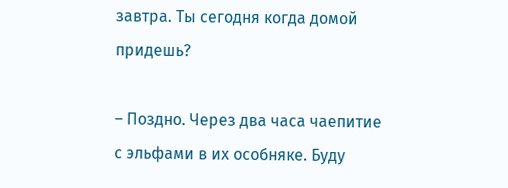завтра. Ты сегодня когда домой придешь?

– Поздно. Через два часа чаепитие с эльфами в их особняке. Буду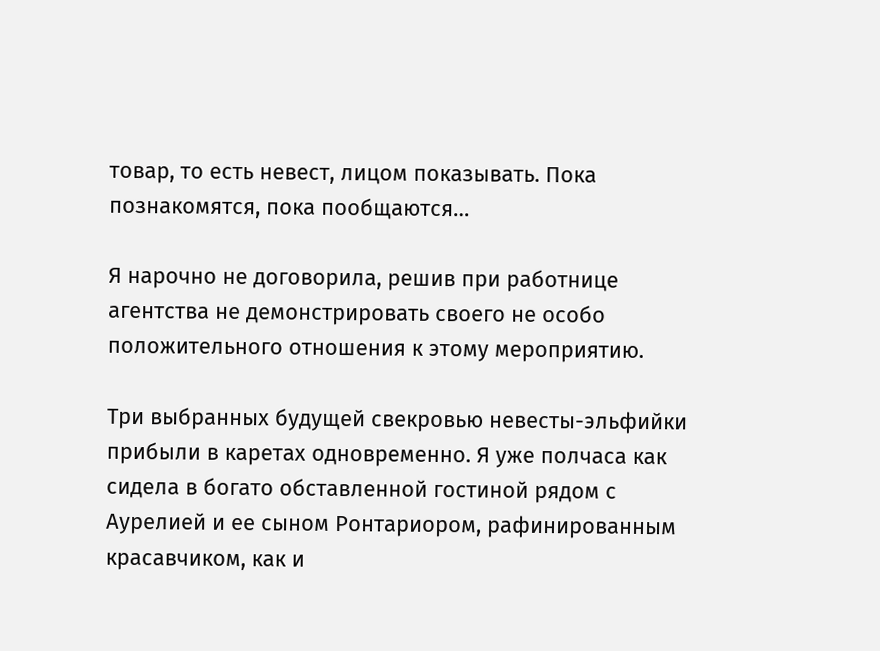товар, то есть невест, лицом показывать. Пока познакомятся, пока пообщаются…

Я нарочно не договорила, решив при работнице агентства не демонстрировать своего не особо положительного отношения к этому мероприятию.

Три выбранных будущей свекровью невесты-эльфийки прибыли в каретах одновременно. Я уже полчаса как сидела в богато обставленной гостиной рядом с Аурелией и ее сыном Ронтариором, рафинированным красавчиком, как и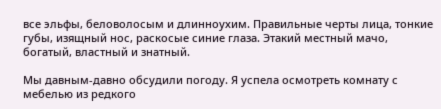все эльфы, беловолосым и длинноухим. Правильные черты лица, тонкие губы, изящный нос, раскосые синие глаза. Этакий местный мачо, богатый, властный и знатный.

Мы давным-давно обсудили погоду. Я успела осмотреть комнату с мебелью из редкого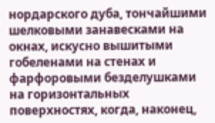нордарского дуба, тончайшими шелковыми занавесками на окнах, искусно вышитыми гобеленами на стенах и фарфоровыми безделушками на горизонтальных поверхностях, когда, наконец,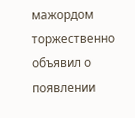мажордом торжественно объявил о появлении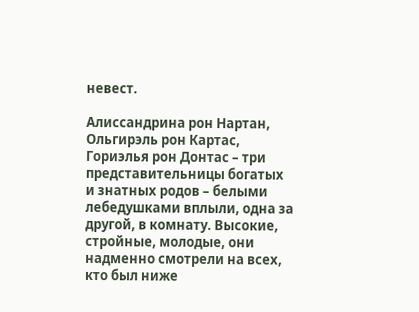невест.

Алиссандрина рон Нартан, Ольгирэль рон Картас, Гориэлья рон Донтас – три представительницы богатых и знатных родов – белыми лебедушками вплыли, одна за другой, в комнату. Высокие, стройные, молодые, они надменно смотрели на всех, кто был ниже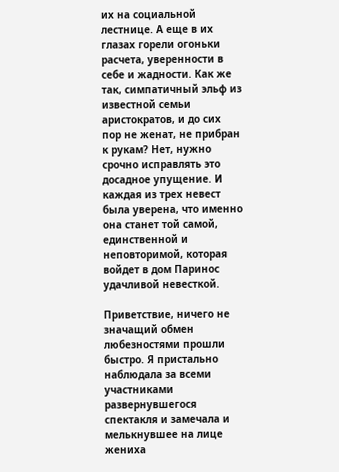их на социальной лестнице. А еще в их глазах горели огоньки расчета, уверенности в себе и жадности. Как же так, симпатичный эльф из известной семьи аристократов, и до сих пор не женат, не прибран к рукам? Нет, нужно срочно исправлять это досадное упущение. И каждая из трех невест была уверена, что именно она станет той самой, единственной и неповторимой, которая войдет в дом Паринос удачливой невесткой.

Приветствие, ничего не значащий обмен любезностями прошли быстро. Я пристально наблюдала за всеми участниками развернувшегося спектакля и замечала и мелькнувшее на лице жениха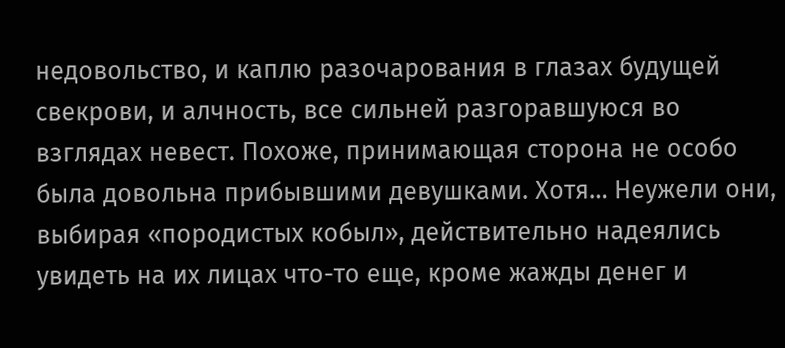недовольство, и каплю разочарования в глазах будущей свекрови, и алчность, все сильней разгоравшуюся во взглядах невест. Похоже, принимающая сторона не особо была довольна прибывшими девушками. Хотя… Неужели они, выбирая «породистых кобыл», действительно надеялись увидеть на их лицах что-то еще, кроме жажды денег и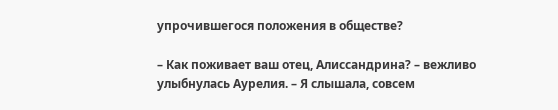упрочившегося положения в обществе?

– Как поживает ваш отец, Алиссандрина? – вежливо улыбнулась Аурелия. – Я слышала, совсем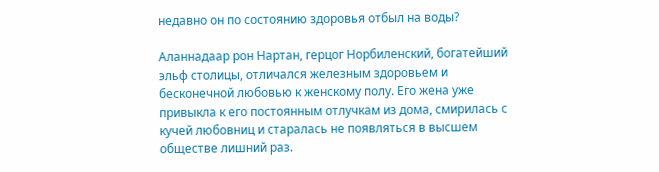недавно он по состоянию здоровья отбыл на воды?

Аланнадаар рон Нартан, герцог Норбиленский, богатейший эльф столицы, отличался железным здоровьем и бесконечной любовью к женскому полу. Его жена уже привыкла к его постоянным отлучкам из дома, смирилась с кучей любовниц и старалась не появляться в высшем обществе лишний раз.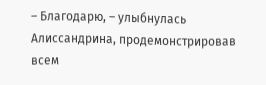– Благодарю, – улыбнулась Алиссандрина, продемонстрировав всем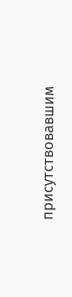присутствовавшим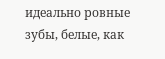идеально ровные зубы, белые, как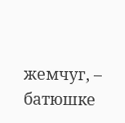жемчуг, – батюшке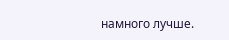намного лучше.